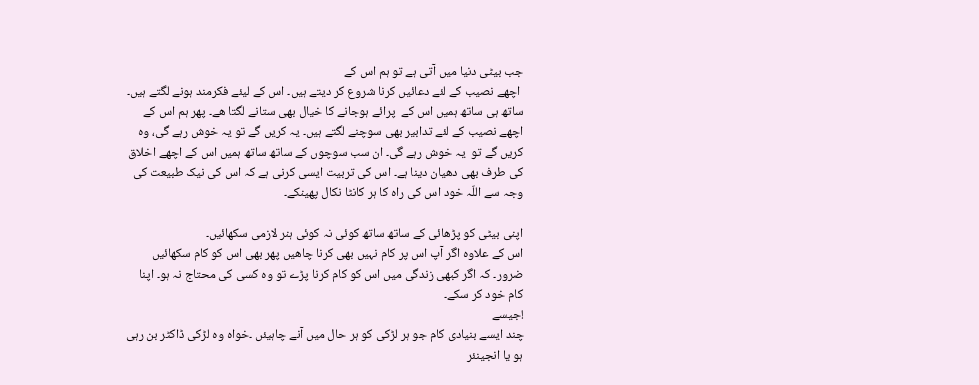جب بیٹی دنیا میں آتی ہے تو ہم اس کے
 اچھے نصیب کے لئے دعائیں کرنا شروع کر دیتے ہیں۔ اس کے لیئے فکرمند ہونے لگتے ہیں۔ ساتھ ہی ساتھ ہمیں اس کے  پرائے ہوجانے کا خیال بھی ستانے لگتا ھے۔ پھر ہم اس کے اچھے نصیب کے لئے تدابیر بھی سوچنے لگتے ہیں۔ یہ کریں گے تو یہ خوش رہے گی، وہ کریں گے تو  یہ خوش رہے گی۔ ان سب سوچوں کے ساتھ ساتھ ہمیں اس کے اچھے اخلاق کی طرف بھی دھیان دینا ہے۔ اس کی تربیت ایسی کرنی ہے کہ اس کی نیک طبیعت کی وجہ سے اللّہ خود اس کی راہ کا ہر کانٹا نکال پھینکے۔

اپنی بیٹی کو پڑھائی کے ساتھ ساتھ کوئی نہ کوئی ہنر لازمی سکھائیں۔
اس کے علاوہ اگر آپ اس پر کام نہیں بھی کرنا چاھیں پھر بھی اس کو کام سکھائیں ضرور۔ کہ اگر کبھی زندگی میں اس کو کام کرنا پڑے تو وہ کسی کی محتاج نہ ہو۔ اپنا کام خود کر سکے۔
!جیسے
چند ایسے بنیادی کام جو ہر لڑکی کو ہر حال میں آنے چاہیئں ۔خواہ وہ لڑکی ڈاکٹر بن رہی ہو یا انجینئر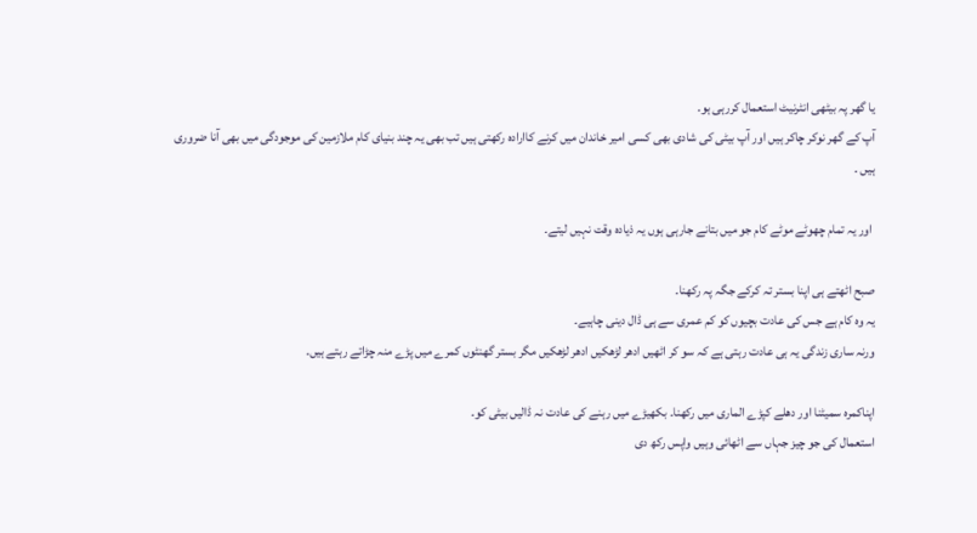یا گھر پہ بیٹھی انٹرنیٹ استعمال کررہی ہو۔
آپ کے گھر نوکر چاکر ہیں اور آپ بیٹی کی شادی بھی کسی امیر خاندان میں کرنے کاارادہ رکھتی ہیں تب بھی یہ چند بنیای کام ملازمین کی موجودگی میں بھی آنا ضروری ہیں ۔

 اور یہ تمام چھوٹے موٹے کام جو میں بتانے جارہی ہوں یہ ذیادہ وقت نہیں لیتے۔

صبح اٹھتے ہی اپنا بستر تہ کرکے جگہ پہ رکھنا۔
یہ وہ کام ہے جس کی عادت بچیوں کو کم عمری سے ہی ڈال دینی چاہیے۔
ورنہ ساری زندگی یہ ہی عادت رہتی ہے کہ سو کر اٹھیں ادھر لڑھکیں ادھر لڑھکیں مگر بستر گھنٹوں کمرے میں پڑے منہ چڑاتے رہتے ہیں۔

اپناکمرہ سمیٹنا اور دھلے کپڑے الماری میں رکھنا۔ بکھیڑے میں رہنے کی عادت نہ ڈالیں بیٹی کو۔
استعمال کی جو چیز جہاں سے اٹھائی وہیں واپس رکھ دی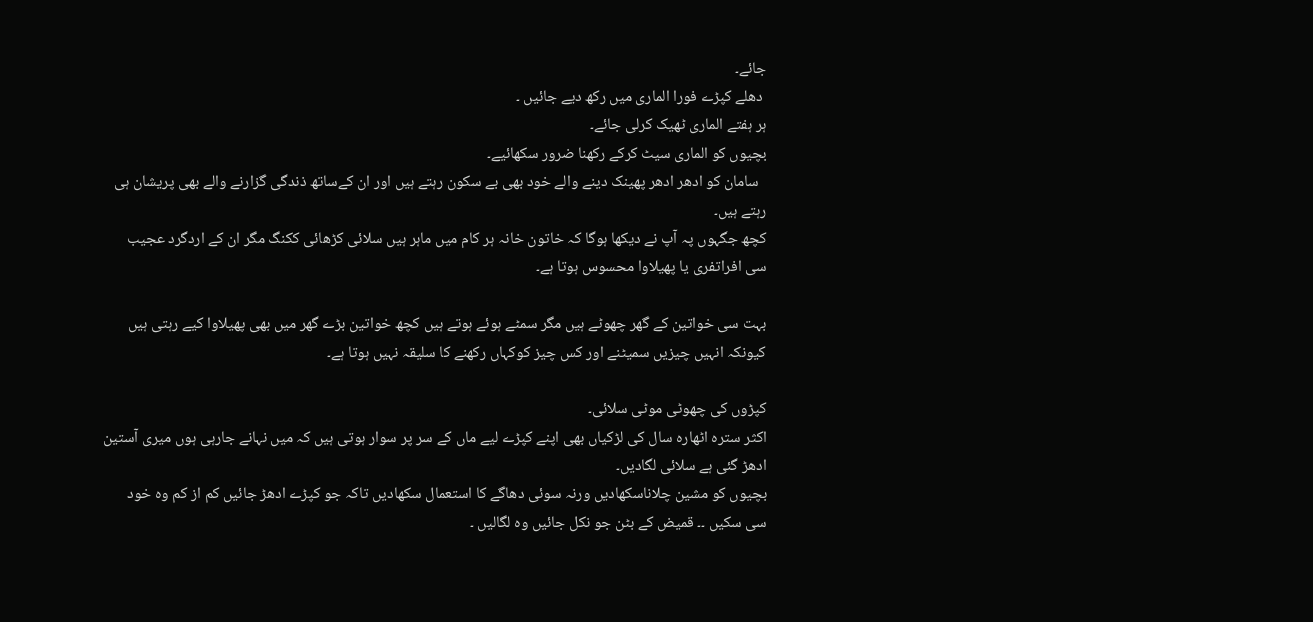جائے۔
 دھلے کپڑے فورا الماری میں رکھ دیے جائیں ۔
ہر ہفتے الماری ٹھیک کرلی جائے۔
بچیوں کو الماری سیٹ کرکے رکھنا ضرور سکھائیے۔
  سامان کو ادھر ادھر پھینک دینے والے خود بھی بے سکون رہتے ہیں اور ان کےساتھ ذندگی گزارنے والے بھی پریشان ہی رہتے ہیں۔
کچھ جگہوں پہ آپ نے دیکھا ہوگا کہ خاتون خانہ ہر کام میں ماہر ہیں سلائی کڑھائی ککنگ مگر ان کے اردگرد عجیب سی افراتفری یا پھیلاوا محسوس ہوتا ہے۔

بہت سی خواتین کے گھر چھوٹے ہیں مگر سمٹے ہوئے ہوتے ہیں کچھ خواتین بڑے گھر میں بھی پھیلاوا کیے رہتی ہیں کیونکہ انہیں چیزیں سمیٹنے اور کس چیز کوکہاں رکھنے کا سلیقہ نہیں ہوتا ہے۔

کپڑوں کی چھوٹی موٹی سلائی۔
اکثر سترہ اٹھارہ سال کی لڑکیاں بھی اپنے کپڑے لیے ماں کے سر پر سوار ہوتی ہیں کہ میں نہانے جارہی ہوں میری آستین ادھڑ گئی ہے سلائی لگادیں۔
بچیوں کو مشین چلاناسکھادیں ورنہ سوئی دھاگے کا استعمال سکھادیں تاکہ جو کپڑے ادھڑ جائیں کم از کم وہ خود سی سکیں ۔۔ قمیض کے بٹن جو نکل جائیں وہ لگالیں ۔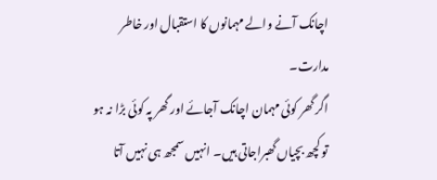اچانک آنے والے مہمانوں کا استقبال اور خاطر مدارت۔
اگر گھر کوئی مہمان اچانک آجائے اور گھر پہ کوئی بڑا نہ ہو تو کچھ بچیاں گھبراجاتی ہیں۔ انہیں سمجھ ہی نہیں آتا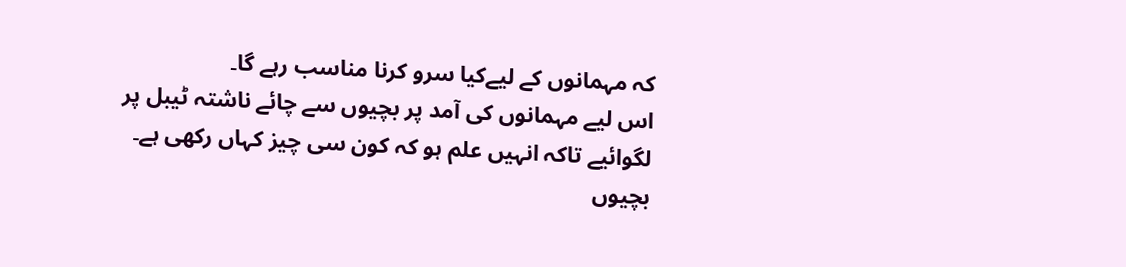کہ مہمانوں کے لیےکیا سرو کرنا مناسب رہے گا۔
اس لیے مہمانوں کی آمد پر بچیوں سے چائے ناشتہ ٹیبل پر لگوائیے تاکہ انہیں علم ہو کہ کون سی چیز کہاں رکھی ہے۔ بچیوں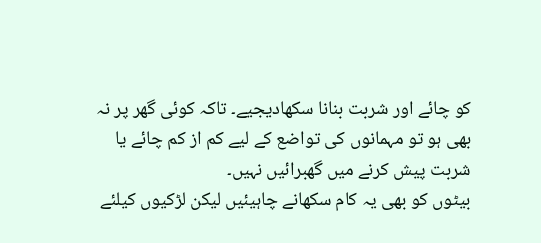کو چائے اور شربت بنانا سکھادیجیے۔ تاکہ کوئی گھر پر نہ بھی ہو تو مہمانوں کی تواضع کے لیے کم از کم چائے یا شربت پیش کرنے میں گھبرائیں نہیں۔
بیٹوں کو بھی یہ کام سکھانے چاہیئیں لیکن لڑکیوں کیلئے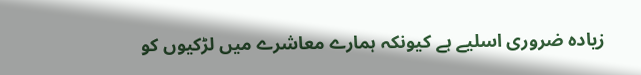زیادہ ضروری اسلیے ہے کیونکہ ہمارے معاشرے میں لڑکیوں کو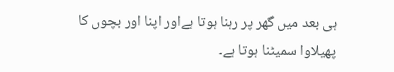ہی بعد میں گھر پر رہنا ہوتا ہےاور اپنا اور بچوں کا پھیلاوا سمیٹنا ہوتا ہے۔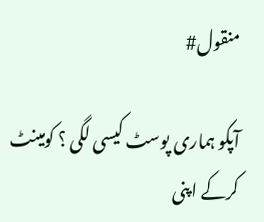منقول#

آپکو ہماری پوسٹ کیسی لگی ؟ کومینٹ کرکے اپنی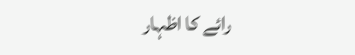رائے کا اظہار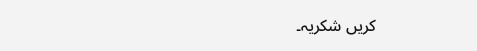کریں شکریہ۔